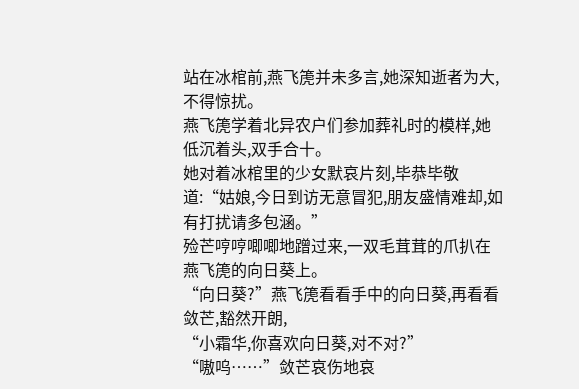站在冰棺前,燕飞箎并未多言,她深知逝者为大,不得惊扰。
燕飞箎学着北异农户们参加葬礼时的模样,她低沉着头,双手合十。
她对着冰棺里的少女默哀片刻,毕恭毕敬道:“姑娘,今日到访无意冒犯,朋友盛情难却,如有打扰请多包涵。”
殓芒哼哼唧唧地蹭过来,一双毛茸茸的爪扒在燕飞箎的向日葵上。
“向日葵?”燕飞箎看看手中的向日葵,再看看敛芒,豁然开朗,
“小霜华,你喜欢向日葵,对不对?”
“嗷呜……”敛芒哀伤地哀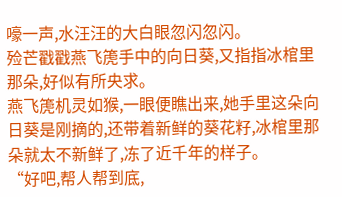嚎一声,水汪汪的大白眼忽闪忽闪。
殓芒戳戳燕飞箎手中的向日葵,又指指冰棺里那朵,好似有所央求。
燕飞箎机灵如猴,一眼便瞧出来,她手里这朵向日葵是刚摘的,还带着新鲜的葵花籽,冰棺里那朵就太不新鲜了,冻了近千年的样子。
“好吧,帮人帮到底,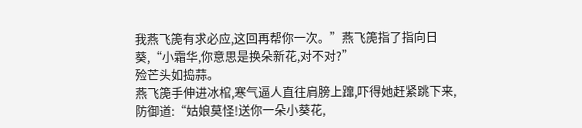我燕飞箎有求必应,这回再帮你一次。”燕飞箎指了指向日葵,“小霜华,你意思是换朵新花,对不对?”
殓芒头如捣蒜。
燕飞箎手伸进冰棺,寒气逼人直往肩膀上蹿,吓得她赶紧跳下来,防御道:“姑娘莫怪!送你一朵小葵花,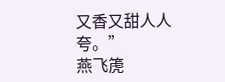又香又甜人人夸。”
燕飞箎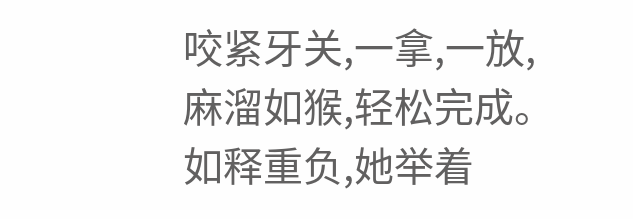咬紧牙关,一拿,一放,麻溜如猴,轻松完成。
如释重负,她举着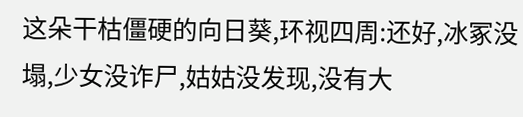这朵干枯僵硬的向日葵,环视四周:还好,冰冢没塌,少女没诈尸,姑姑没发现,没有大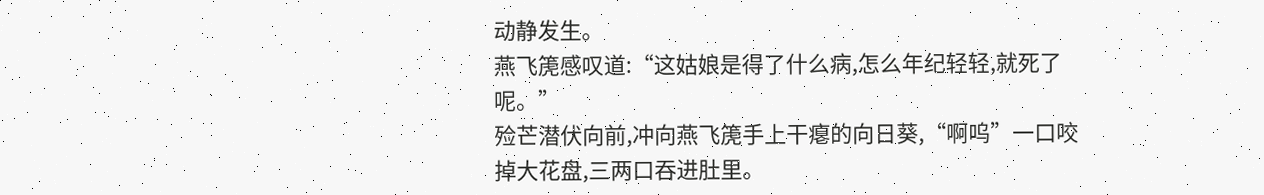动静发生。
燕飞箎感叹道:“这姑娘是得了什么病,怎么年纪轻轻,就死了呢。”
殓芒潜伏向前,冲向燕飞箎手上干瘪的向日葵,“啊呜”一口咬掉大花盘,三两口吞进肚里。